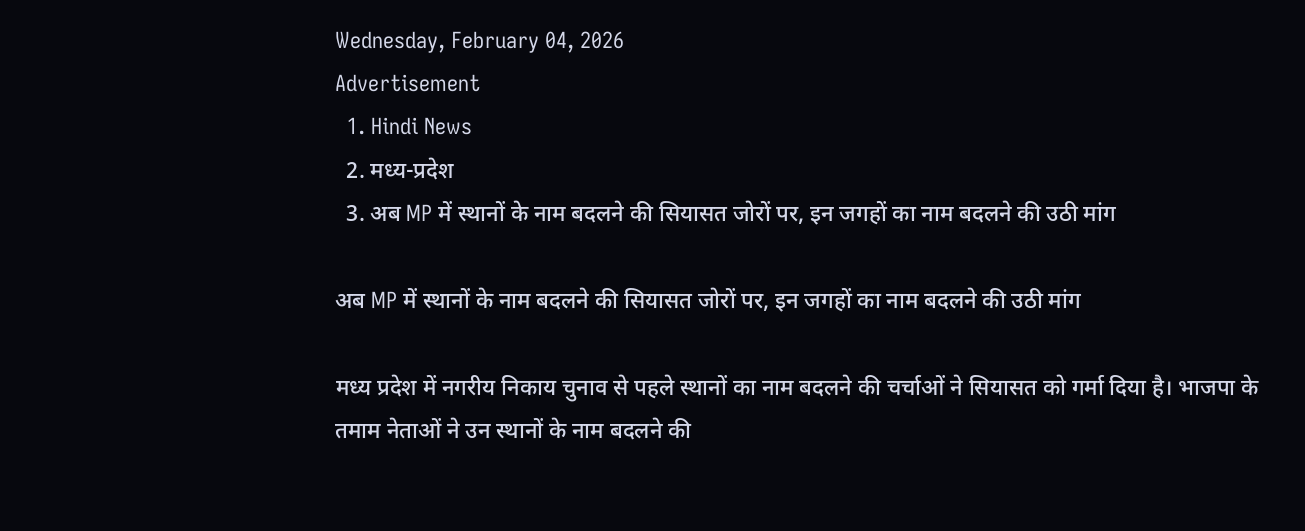Wednesday, February 04, 2026
Advertisement
  1. Hindi News
  2. मध्य-प्रदेश
  3. अब MP में स्थानों के नाम बदलने की सियासत जोरों पर, इन जगहों का नाम बदलने की उठी मांग

अब MP में स्थानों के नाम बदलने की सियासत जोरों पर, इन जगहों का नाम बदलने की उठी मांग

मध्य प्रदेश में नगरीय निकाय चुनाव से पहले स्थानों का नाम बदलने की चर्चाओं ने सियासत को गर्मा दिया है। भाजपा के तमाम नेताओं ने उन स्थानों के नाम बदलने की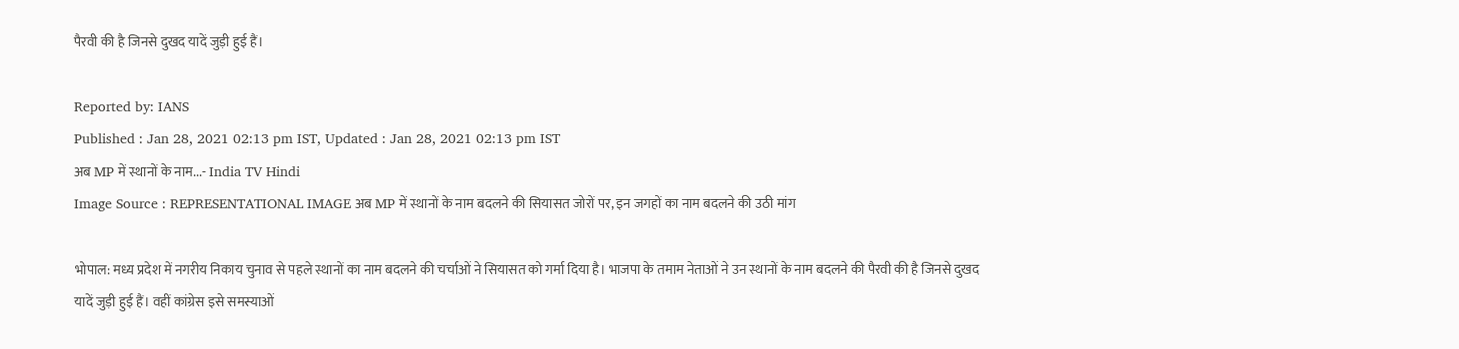पैरवी की है जिनसे दुखद यादें जुड़ी हुई हैं।

Reported by: IANS
Published : Jan 28, 2021 02:13 pm IST, Updated : Jan 28, 2021 02:13 pm IST
अब MP में स्थानों के नाम...- India TV Hindi
Image Source : REPRESENTATIONAL IMAGE अब MP में स्थानों के नाम बदलने की सियासत जोरों पर, इन जगहों का नाम बदलने की उठी मांग

भोपाल: मध्य प्रदेश में नगरीय निकाय चुनाव से पहले स्थानों का नाम बदलने की चर्चाओं ने सियासत को गर्मा दिया है। भाजपा के तमाम नेताओं ने उन स्थानों के नाम बदलने की पैरवी की है जिनसे दुखद यादें जुड़ी हुई हैं। वहीं कांग्रेस इसे समस्याओं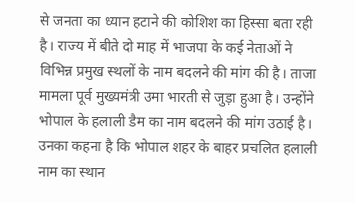से जनता का ध्यान हटाने की कोशिश का हिस्सा बता रही है। राज्य में बीते दो माह में भाजपा के कई नेताओं ने विभिन्न प्रमुख स्थलों के नाम बदलने की मांग की है। ताजा मामला पूर्व मुख्यमंत्री उमा भारती से जुड़ा हुआ है। उन्होंने भोपाल के हलाली डैम का नाम बदलने की मांग उठाई है। उनका कहना है कि भोपाल शहर के बाहर प्रचलित हलाली नाम का स्थान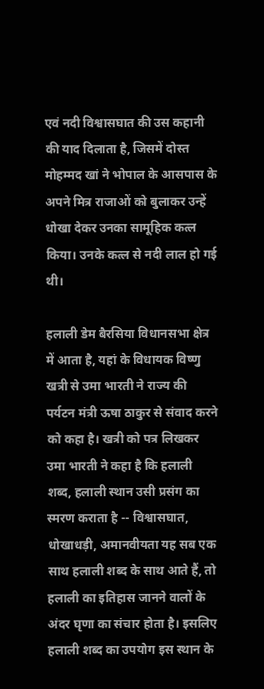एवं नदी विश्वासघात की उस कहानी की याद दिलाता है, जिसमें दोस्त मोहम्मद खां ने भोपाल के आसपास के अपने मित्र राजाओं को बुलाकर उन्हें धोखा देकर उनका सामूहिक कत्ल किया। उनके कत्ल से नदी लाल हो गई थी।

हलाली डेम बैरसिया विधानसभा क्षेत्र में आता है, यहां के विधायक विष्णु खत्री से उमा भारती ने राज्य की पर्यटन मंत्री ऊषा ठाकुर से संवाद करने को कहा है। खत्री को पत्र लिखकर उमा भारती ने कहा है कि हलाली शब्द, हलाली स्थान उसी प्रसंग का स्मरण कराता है -- विश्वासघात, धोखाधड़ी, अमानवीयता यह सब एक साथ हलाली शब्द के साथ आते हैं, तो हलाली का इतिहास जानने वालों के अंदर घृणा का संचार होता है। इसलिए हलाली शब्द का उपयोग इस स्थान के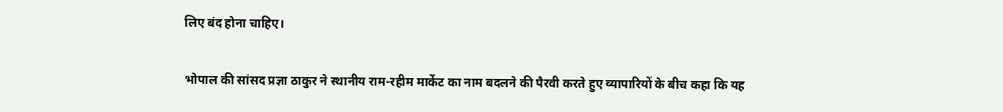लिए बंद होना चाहिए।

भोपाल की सांसद प्रज्ञा ठाकुर ने स्थानीय राम-रहीम मार्केट का नाम बदलने की पैरवी करते हुए व्यापारियों के बीच कहा कि यह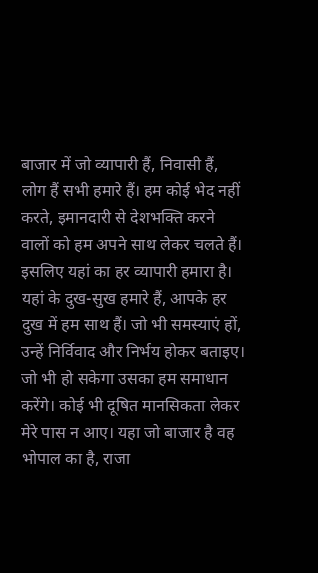बाजार में जो व्यापारी हैं, निवासी हैं, लोग हैं सभी हमारे हैं। हम कोई भेद नहीं करते, इमानदारी से देशभक्ति करने वालों को हम अपने साथ लेकर चलते हैं। इसलिए यहां का हर व्यापारी हमारा है। यहां के दुख-सुख हमारे हैं, आपके हर दुख में हम साथ हैं। जो भी समस्याएं हों, उन्हें निर्विवाद और निर्भय होकर बताइए। जो भी हो सकेगा उसका हम समाधान करेंगे। कोई भी दूषित मानसिकता लेकर मेरे पास न आए। यहा जो बाजार है वह भोपाल का है, राजा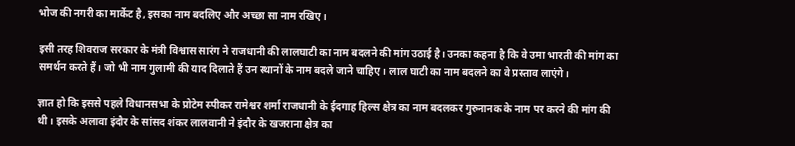भोज की नगरी का मार्केट है, इसका नाम बदलिए और अच्छा सा नाम रखिए।

इसी तरह शिवराज सरकार के मंत्री विश्वास सारंग ने राजधानी की लालघाटी का नाम बदलने की मांग उठाई है। उनका कहना है कि वे उमा भारती की मांग का समर्थन करते हैं। जो भी नाम गुलामी की याद दिलाते हैं उन स्थानों के नाम बदले जाने चाहिए। लाल घाटी का नाम बदलने का वे प्रस्ताव लाएंगे।

ज्ञात हो कि इससे पहले विधानसभा के प्रोटेम स्पीकर रामेश्वर शर्मा राजधानी के ईदगाह हिल्स क्षेत्र का नाम बदलकर गुरुनानक के नाम पर करने की मांग की थी। इसके अलावा इंदौर के सांसद शंकर लालवानी ने इंदौर के खजराना क्षेत्र का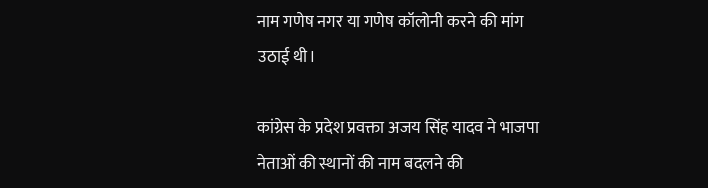नाम गणेष नगर या गणेष कॉलोनी करने की मांग उठाई थी।

कांग्रेस के प्रदेश प्रवक्ता अजय सिंह यादव ने भाजपा नेताओं की स्थानों की नाम बदलने की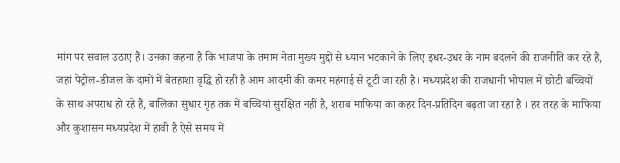मांग पर सवाल उठाए हैं। उनका कहना है कि भाजपा के तमाम नेता मुख्य मुद्दों से ध्यान भटकाने के लिए इधर-उधर के नाम बदलने की राजनीति कर रहे हैं, जहां पेट्रोल-डीजल के दामों में बेतहाशा वृद्धि हो रही है आम आदमी की कमर महंगाई से टूटी जा रही है। मध्यप्रदेश की राजधानी भोपाल में छोटी बच्चियों के साथ अपराध हो रहे हैं, बालिका सुधार गृह तक में बच्चियां सुरक्षित नहीं है, शराब माफिया का कहर दिन-प्रतिदिन बढ़ता जा रहा है । हर तरह के माफिया और कुशासन मध्यप्रदेश में हावी है ऐसे समय में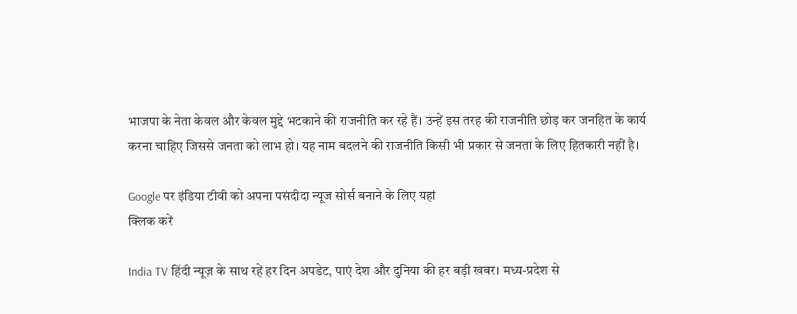भाजपा के नेता केवल और केवल मुद्दे भटकाने की राजनीति कर रहे हैं। उन्हें इस तरह की राजनीति छोड़ कर जनहित के कार्य करना चाहिए जिससे जनता को लाभ हो। यह नाम बदलने की राजनीति किसी भी प्रकार से जनता के लिए हितकारी नहीं है।

Google पर इंडिया टीवी को अपना पसंदीदा न्यूज सोर्स बनाने के लिए यहां
क्लिक करें

India TV हिंदी न्यूज़ के साथ रहें हर दिन अपडेट, पाएं देश और दुनिया की हर बड़ी खबर। मध्य-प्रदेश से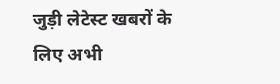जुड़ी लेटेस्ट खबरों के लिए अभी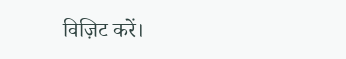विज़िट करें।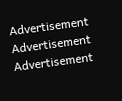Advertisement
Advertisement
Advertisement